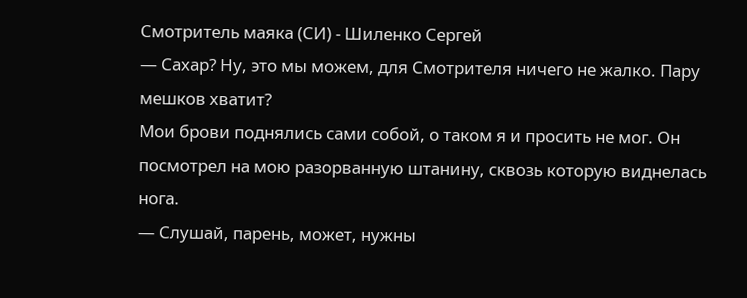Смотритель маяка (СИ) - Шиленко Сергей
— Сахар? Ну, это мы можем, для Смотрителя ничего не жалко. Пару мешков хватит?
Мои брови поднялись сами собой, о таком я и просить не мог. Он посмотрел на мою разорванную штанину, сквозь которую виднелась нога.
— Слушай, парень, может, нужны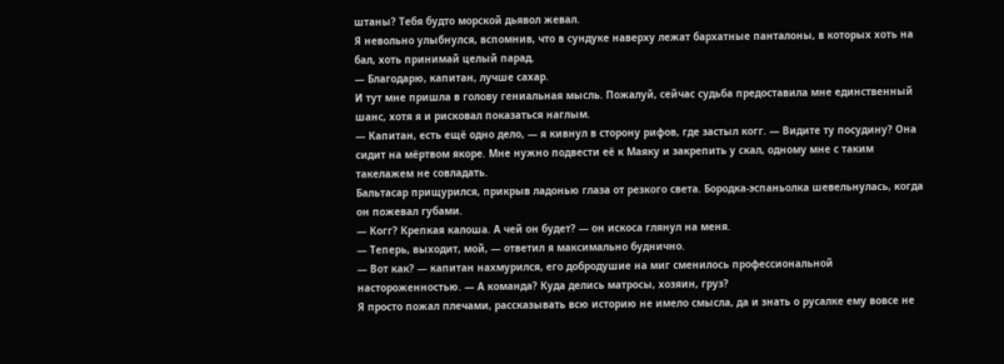штаны? Тебя будто морской дьявол жевал.
Я невольно улыбнулся, вспомнив, что в сундуке наверху лежат бархатные панталоны, в которых хоть на бал, хоть принимай целый парад.
— Благодарю, капитан, лучше сахар.
И тут мне пришла в голову гениальная мысль. Пожалуй, сейчас судьба предоставила мне единственный шанс, хотя я и рисковал показаться наглым.
— Капитан, есть ещё одно дело, — я кивнул в сторону рифов, где застыл когг. — Видите ту посудину? Она сидит на мёртвом якоре. Мне нужно подвести её к Маяку и закрепить у скал, одному мне с таким такелажем не совладать.
Бальтасар прищурился, прикрыв ладонью глаза от резкого света. Бородка-эспаньолка шевельнулась, когда он пожевал губами.
— Когг? Крепкая калоша. А чей он будет? — он искоса глянул на меня.
— Теперь, выходит, мой, — ответил я максимально буднично.
— Вот как? — капитан нахмурился, его добродушие на миг сменилось профессиональной настороженностью. — А команда? Куда делись матросы, хозяин, груз?
Я просто пожал плечами, рассказывать всю историю не имело смысла, да и знать о русалке ему вовсе не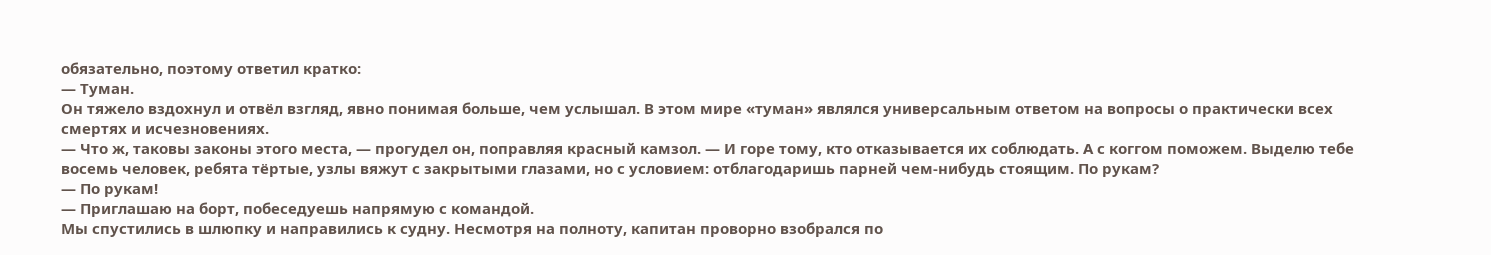обязательно, поэтому ответил кратко:
— Туман.
Он тяжело вздохнул и отвёл взгляд, явно понимая больше, чем услышал. В этом мире «туман» являлся универсальным ответом на вопросы о практически всех смертях и исчезновениях.
— Что ж, таковы законы этого места, — прогудел он, поправляя красный камзол. — И горе тому, кто отказывается их соблюдать. А с коггом поможем. Выделю тебе восемь человек, ребята тёртые, узлы вяжут с закрытыми глазами, но с условием: отблагодаришь парней чем-нибудь стоящим. По рукам?
— По рукам!
— Приглашаю на борт, побеседуешь напрямую с командой.
Мы спустились в шлюпку и направились к судну. Несмотря на полноту, капитан проворно взобрался по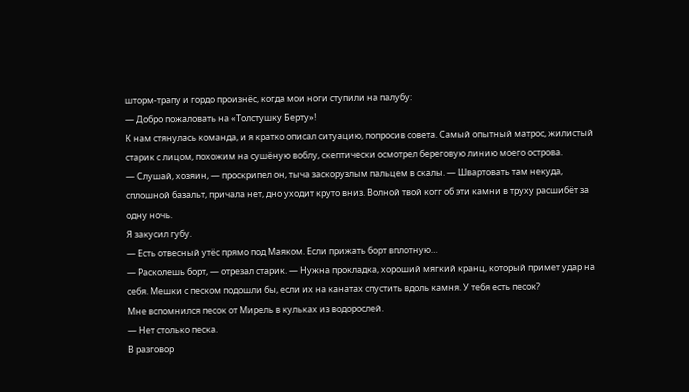шторм-трапу и гордо произнёс, когда мои ноги ступили на палубу:
— Добро пожаловать на «Толстушку Берту»!
К нам стянулась команда, и я кратко описал ситуацию, попросив совета. Самый опытный матрос, жилистый старик с лицом, похожим на сушёную воблу, скептически осмотрел береговую линию моего острова.
— Слушай, хозяин, — проскрипел он, тыча заскорузлым пальцем в скалы. — Швартовать там некуда, сплошной базальт, причала нет, дно уходит круто вниз. Волной твой когг об эти камни в труху расшибёт за одну ночь.
Я закусил губу.
— Есть отвесный утёс прямо под Маяком. Если прижать борт вплотную…
— Расколешь борт, — отрезал старик. — Нужна прокладка, хороший мягкий кранц, который примет удар на себя. Мешки с песком подошли бы, если их на канатах спустить вдоль камня. У тебя есть песок?
Мне вспомнился песок от Мирель в кульках из водорослей.
— Нет столько песка.
В разговор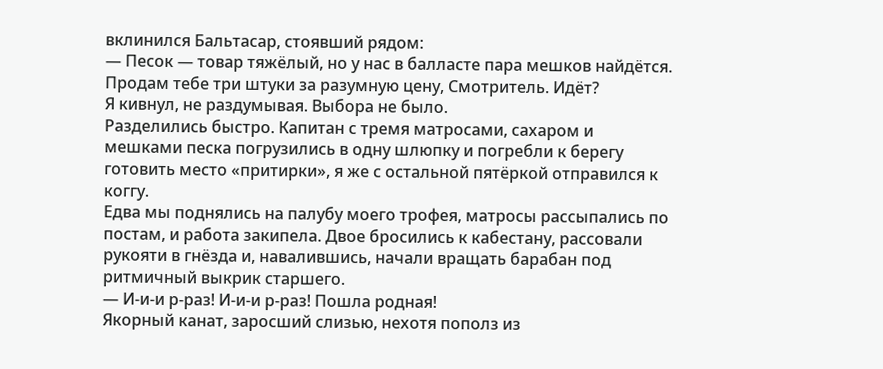вклинился Бальтасар, стоявший рядом:
— Песок — товар тяжёлый, но у нас в балласте пара мешков найдётся. Продам тебе три штуки за разумную цену, Смотритель. Идёт?
Я кивнул, не раздумывая. Выбора не было.
Разделились быстро. Капитан с тремя матросами, сахаром и мешками песка погрузились в одну шлюпку и погребли к берегу готовить место «притирки», я же с остальной пятёркой отправился к коггу.
Едва мы поднялись на палубу моего трофея, матросы рассыпались по постам, и работа закипела. Двое бросились к кабестану, рассовали рукояти в гнёзда и, навалившись, начали вращать барабан под ритмичный выкрик старшего.
— И-и-и р-раз! И-и-и р-раз! Пошла родная!
Якорный канат, заросший слизью, нехотя пополз из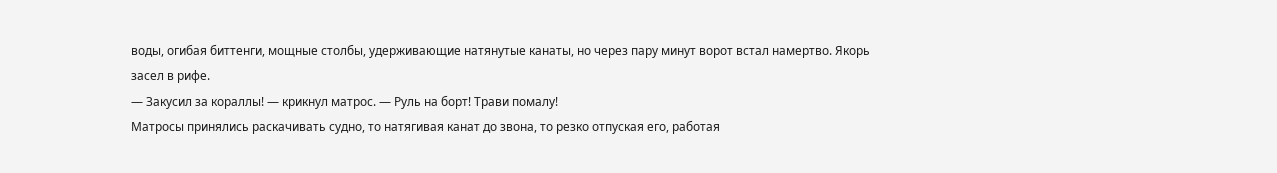воды, огибая биттенги, мощные столбы, удерживающие натянутые канаты, но через пару минут ворот встал намертво. Якорь засел в рифе.
— Закусил за кораллы! — крикнул матрос. — Руль на борт! Трави помалу!
Матросы принялись раскачивать судно, то натягивая канат до звона, то резко отпуская его, работая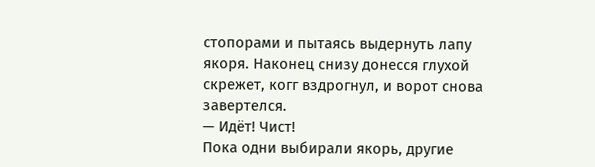стопорами и пытаясь выдернуть лапу якоря. Наконец снизу донесся глухой скрежет, когг вздрогнул, и ворот снова завертелся.
— Идёт! Чист!
Пока одни выбирали якорь, другие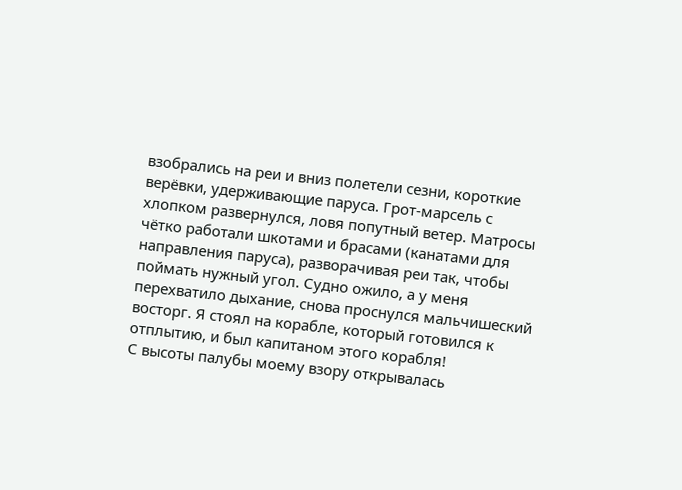взобрались на реи и вниз полетели сезни, короткие верёвки, удерживающие паруса. Грот-марсель с хлопком развернулся, ловя попутный ветер. Матросы чётко работали шкотами и брасами (канатами для направления паруса), разворачивая реи так, чтобы поймать нужный угол. Судно ожило, а у меня перехватило дыхание, снова проснулся мальчишеский восторг. Я стоял на корабле, который готовился к отплытию, и был капитаном этого корабля!
С высоты палубы моему взору открывалась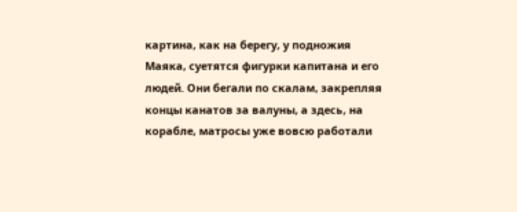картина, как на берегу, у подножия Маяка, суетятся фигурки капитана и его людей. Они бегали по скалам, закрепляя концы канатов за валуны, а здесь, на корабле, матросы уже вовсю работали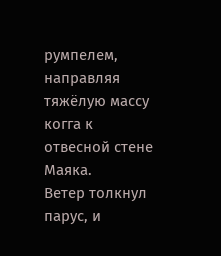румпелем, направляя тяжёлую массу когга к отвесной стене Маяка.
Ветер толкнул парус, и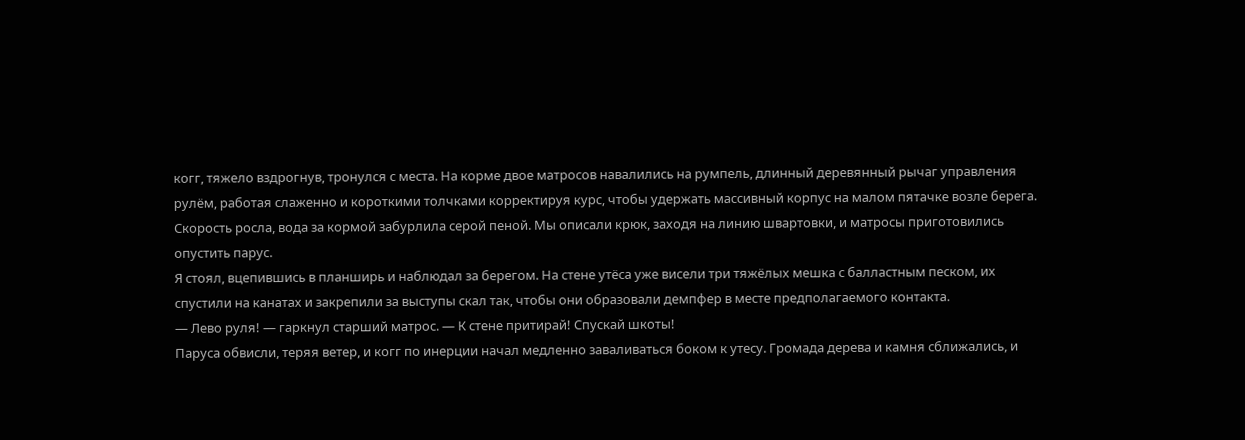когг, тяжело вздрогнув, тронулся с места. На корме двое матросов навалились на румпель, длинный деревянный рычаг управления рулём, работая слаженно и короткими толчками корректируя курс, чтобы удержать массивный корпус на малом пятачке возле берега. Скорость росла, вода за кормой забурлила серой пеной. Мы описали крюк, заходя на линию швартовки, и матросы приготовились опустить парус.
Я стоял, вцепившись в планширь и наблюдал за берегом. На стене утёса уже висели три тяжёлых мешка с балластным песком, их спустили на канатах и закрепили за выступы скал так, чтобы они образовали демпфер в месте предполагаемого контакта.
— Лево руля! — гаркнул старший матрос. — К стене притирай! Спускай шкоты!
Паруса обвисли, теряя ветер, и когг по инерции начал медленно заваливаться боком к утесу. Громада дерева и камня сближались, и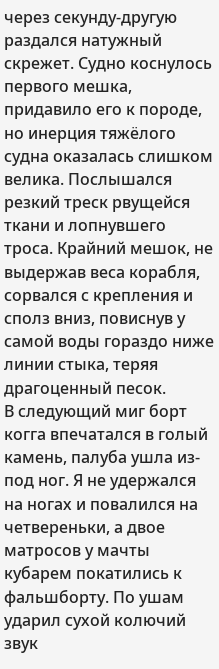через секунду-другую раздался натужный скрежет. Судно коснулось первого мешка, придавило его к породе, но инерция тяжёлого судна оказалась слишком велика. Послышался резкий треск рвущейся ткани и лопнувшего троса. Крайний мешок, не выдержав веса корабля, сорвался с крепления и сполз вниз, повиснув у самой воды гораздо ниже линии стыка, теряя драгоценный песок.
В следующий миг борт когга впечатался в голый камень, палуба ушла из-под ног. Я не удержался на ногах и повалился на четвереньки, а двое матросов у мачты кубарем покатились к фальшборту. По ушам ударил сухой колючий звук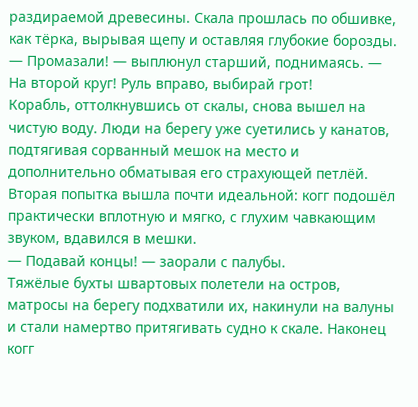раздираемой древесины. Скала прошлась по обшивке, как тёрка, вырывая щепу и оставляя глубокие борозды.
— Промазали! — выплюнул старший, поднимаясь. — На второй круг! Руль вправо, выбирай грот!
Корабль, оттолкнувшись от скалы, снова вышел на чистую воду. Люди на берегу уже суетились у канатов, подтягивая сорванный мешок на место и дополнительно обматывая его страхующей петлёй.
Вторая попытка вышла почти идеальной: когг подошёл практически вплотную и мягко, с глухим чавкающим звуком, вдавился в мешки.
— Подавай концы! — заорали с палубы.
Тяжёлые бухты швартовых полетели на остров, матросы на берегу подхватили их, накинули на валуны и стали намертво притягивать судно к скале. Наконец когг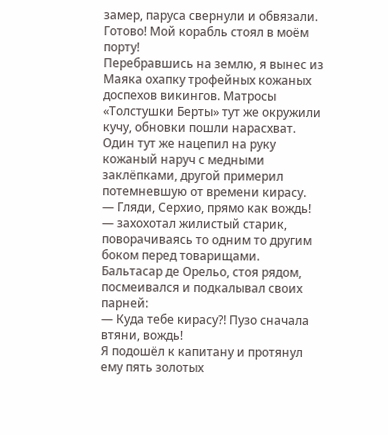замер, паруса свернули и обвязали. Готово! Мой корабль стоял в моём порту!
Перебравшись на землю, я вынес из Маяка охапку трофейных кожаных доспехов викингов. Матросы «Толстушки Берты» тут же окружили кучу, обновки пошли нарасхват. Один тут же нацепил на руку кожаный наруч с медными заклёпками, другой примерил потемневшую от времени кирасу.
— Гляди, Серхио, прямо как вождь! — захохотал жилистый старик, поворачиваясь то одним то другим боком перед товарищами.
Бальтасар де Орельо, стоя рядом, посмеивался и подкалывал своих парней:
— Куда тебе кирасу⁈ Пузо сначала втяни, вождь!
Я подошёл к капитану и протянул ему пять золотых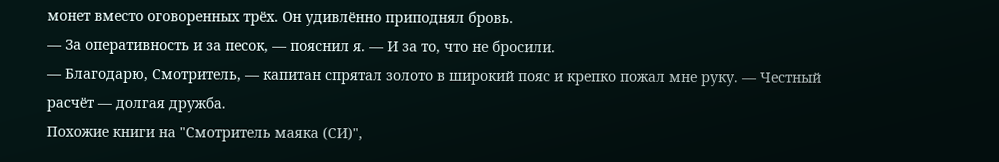монет вместо оговоренных трёх. Он удивлённо приподнял бровь.
— За оперативность и за песок, — пояснил я. — И за то, что не бросили.
— Благодарю, Смотритель, — капитан спрятал золото в широкий пояс и крепко пожал мне руку. — Честный расчёт — долгая дружба.
Похожие книги на "Смотритель маяка (СИ)",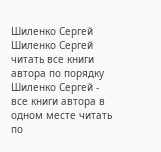Шиленко Сергей
Шиленко Сергей читать все книги автора по порядку
Шиленко Сергей - все книги автора в одном месте читать по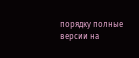порядку полные версии на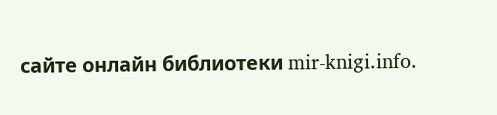сайте онлайн библиотеки mir-knigi.info.